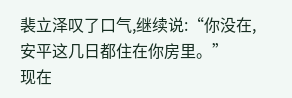裴立泽叹了口气,继续说:“你没在,安平这几日都住在你房里。”
现在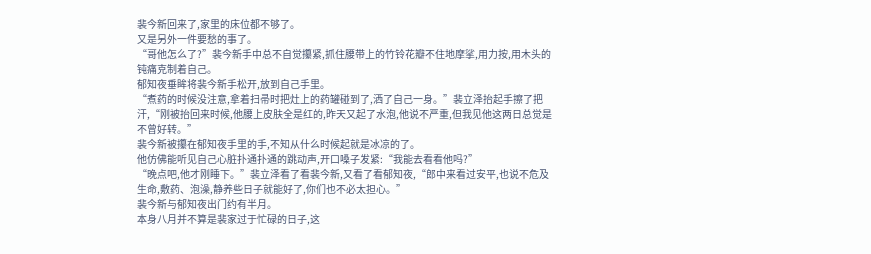裴今新回来了,家里的床位都不够了。
又是另外一件要愁的事了。
“哥他怎么了?”裴今新手中总不自觉攥紧,抓住腰带上的竹铃花瓣不住地摩挲,用力按,用木头的钝痛克制着自己。
郁知夜垂眸将裴今新手松开,放到自己手里。
“煮药的时候没注意,拿着扫帚时把灶上的药罐碰到了,洒了自己一身。”裴立泽抬起手擦了把汗,“刚被抬回来时候,他腰上皮肤全是红的,昨天又起了水泡,他说不严重,但我见他这两日总觉是不曾好转。”
裴今新被攥在郁知夜手里的手,不知从什么时候起就是冰凉的了。
他仿佛能听见自己心脏扑通扑通的跳动声,开口嗓子发紧:“我能去看看他吗?”
“晚点吧,他才刚睡下。”裴立泽看了看裴今新,又看了看郁知夜,“郎中来看过安平,也说不危及生命,敷药、泡澡,静养些日子就能好了,你们也不必太担心。”
裴今新与郁知夜出门约有半月。
本身八月并不算是裴家过于忙碌的日子,这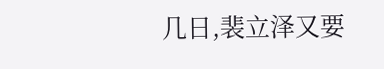几日,裴立泽又要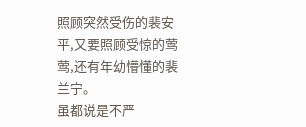照顾突然受伤的裴安平,又要照顾受惊的莺莺,还有年幼懵懂的裴兰宁。
虽都说是不严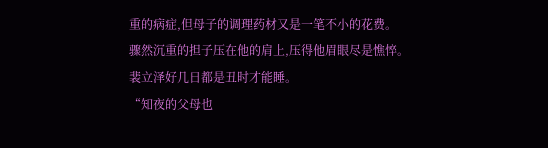重的病症,但母子的调理药材又是一笔不小的花费。
骤然沉重的担子压在他的肩上,压得他眉眼尽是憔悴。
裴立泽好几日都是丑时才能睡。
“知夜的父母也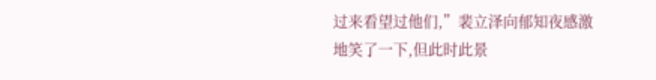过来看望过他们,”裴立泽向郁知夜感激地笑了一下,但此时此景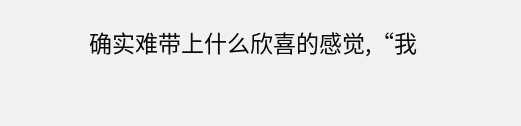确实难带上什么欣喜的感觉,“我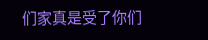们家真是受了你们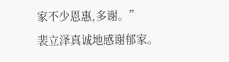家不少恩惠,多谢。”
裴立泽真诚地感谢郁家。